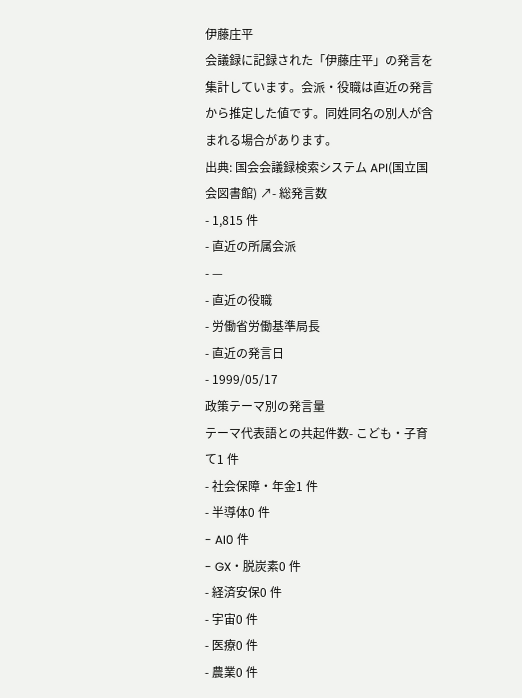伊藤庄平
会議録に記録された「伊藤庄平」の発言を集計しています。会派・役職は直近の発言から推定した値です。同姓同名の別人が含まれる場合があります。
出典: 国会会議録検索システム API(国立国会図書館) ↗- 総発言数
- 1,815 件
- 直近の所属会派
- —
- 直近の役職
- 労働省労働基準局長
- 直近の発言日
- 1999/05/17
政策テーマ別の発言量
テーマ代表語との共起件数- こども・子育て1 件
- 社会保障・年金1 件
- 半導体0 件
- AI0 件
- GX・脱炭素0 件
- 経済安保0 件
- 宇宙0 件
- 医療0 件
- 農業0 件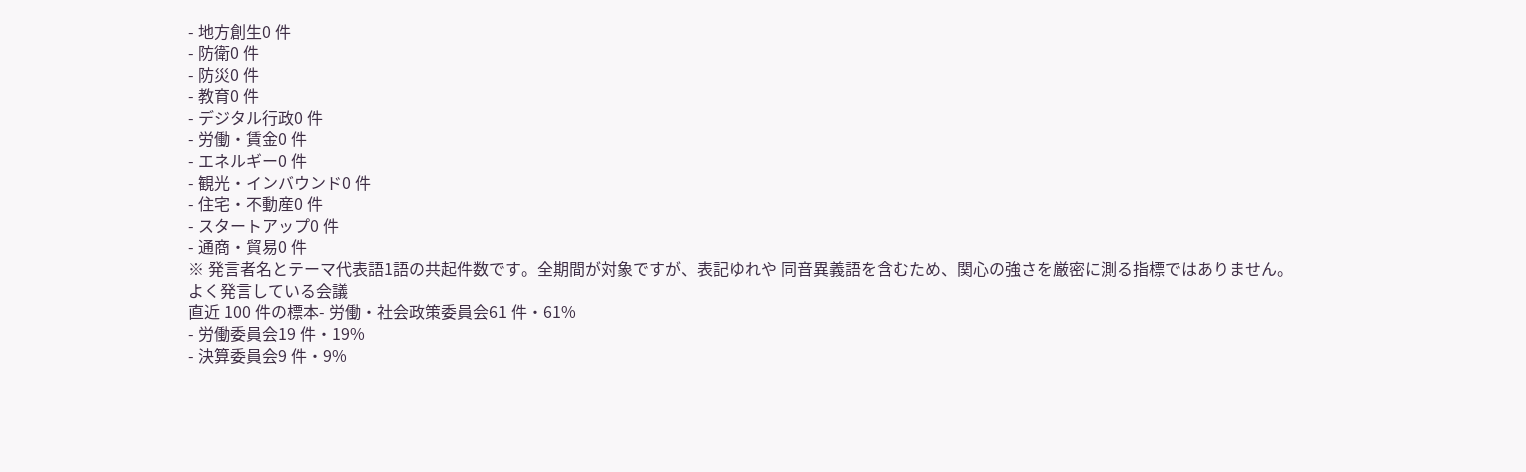- 地方創生0 件
- 防衛0 件
- 防災0 件
- 教育0 件
- デジタル行政0 件
- 労働・賃金0 件
- エネルギー0 件
- 観光・インバウンド0 件
- 住宅・不動産0 件
- スタートアップ0 件
- 通商・貿易0 件
※ 発言者名とテーマ代表語1語の共起件数です。全期間が対象ですが、表記ゆれや 同音異義語を含むため、関心の強さを厳密に測る指標ではありません。
よく発言している会議
直近 100 件の標本- 労働・社会政策委員会61 件・61%
- 労働委員会19 件・19%
- 決算委員会9 件・9%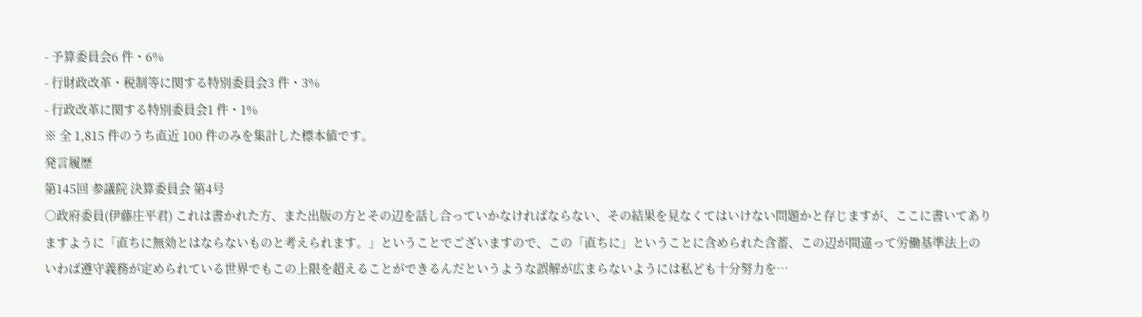- 予算委員会6 件・6%
- 行財政改革・税制等に関する特別委員会3 件・3%
- 行政改革に関する特別委員会1 件・1%
※ 全 1,815 件のうち直近 100 件のみを集計した標本値です。
発言履歴
第145回 参議院 決算委員会 第4号
○政府委員(伊藤庄平君) これは書かれた方、また出版の方とその辺を話し合っていかなければならない、その結果を見なくてはいけない問題かと存じますが、ここに書いてありますように「直ちに無効とはならないものと考えられます。」ということでございますので、この「直ちに」ということに含められた含蓄、この辺が間違って労働基準法上のいわば遵守義務が定められている世界でもこの上限を超えることができるんだというような誤解が広まらないようには私ども十分努力を…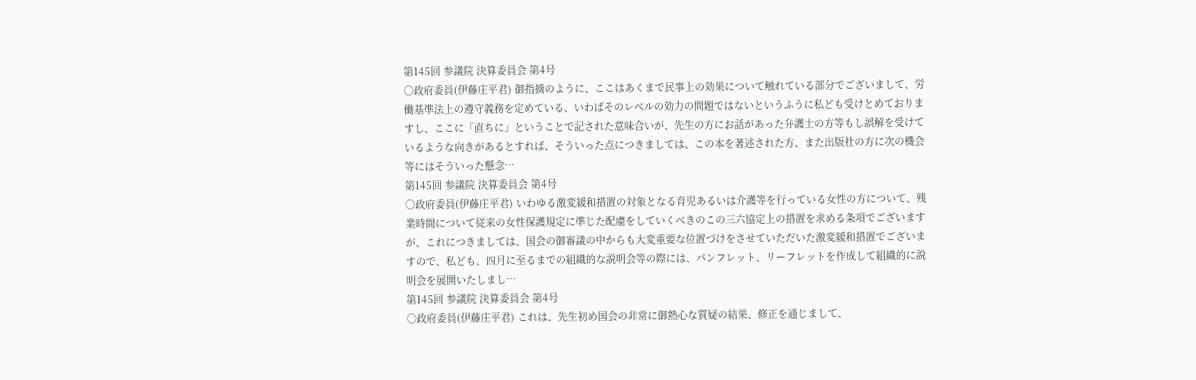第145回 参議院 決算委員会 第4号
○政府委員(伊藤庄平君) 御指摘のように、ここはあくまで民事上の効果について触れている部分でございまして、労働基準法上の遵守義務を定めている、いわばそのレベルの効力の問題ではないというふうに私ども受けとめておりますし、ここに「直ちに」ということで記された意味合いが、先生の方にお話があった弁護士の方等もし誤解を受けているような向きがあるとすれば、そういった点につきましては、この本を著述された方、また出版社の方に次の機会等にはそういった懸念…
第145回 参議院 決算委員会 第4号
○政府委員(伊藤庄平君) いわゆる激変緩和措置の対象となる育児あるいは介護等を行っている女性の方について、残業時間について従来の女性保護規定に準じた配慮をしていくべきのこの三六協定上の措置を求める条項でございますが、これにつきましては、国会の御審議の中からも大変重要な位置づけをさせていただいた激変緩和措置でございますので、私ども、四月に至るまでの組織的な説明会等の際には、パンフレット、リーフレットを作成して組織的に説明会を展開いたしまし…
第145回 参議院 決算委員会 第4号
○政府委員(伊藤庄平君) これは、先生初め国会の非常に御熱心な質疑の結果、修正を通じまして、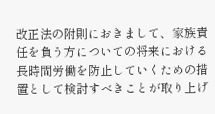改正法の附則におきまして、家族責任を負う方についての将来における長時間労働を防止していくための措置として検討すべきことが取り上げ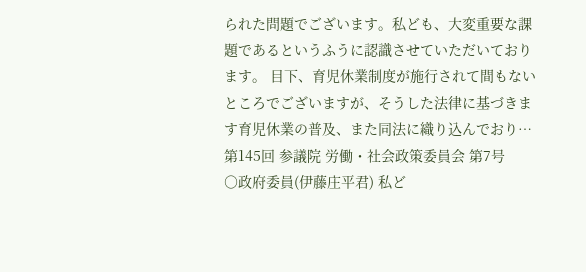られた問題でございます。私ども、大変重要な課題であるというふうに認識させていただいております。 目下、育児休業制度が施行されて間もないところでございますが、そうした法律に基づきます育児休業の普及、また同法に織り込んでおり…
第145回 参議院 労働・社会政策委員会 第7号
○政府委員(伊藤庄平君) 私ど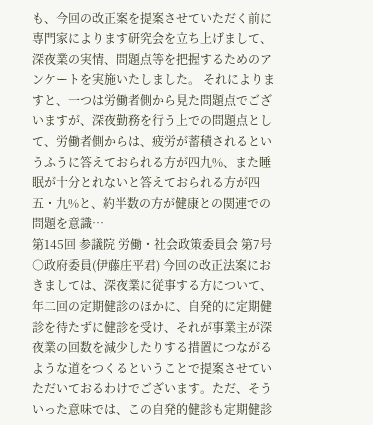も、今回の改正案を提案させていただく前に専門家によります研究会を立ち上げまして、深夜業の実情、問題点等を把握するためのアンケートを実施いたしました。 それによりますと、一つは労働者側から見た問題点でございますが、深夜勤務を行う上での問題点として、労働者側からは、疲労が蓄積されるというふうに答えておられる方が四九%、また睡眠が十分とれないと答えておられる方が四五・九%と、約半数の方が健康との関連での問題を意識…
第145回 参議院 労働・社会政策委員会 第7号
○政府委員(伊藤庄平君) 今回の改正法案におきましては、深夜業に従事する方について、年二回の定期健診のほかに、自発的に定期健診を待たずに健診を受け、それが事業主が深夜業の回数を減少したりする措置につながるような道をつくるということで提案させていただいておるわけでございます。ただ、そういった意味では、この自発的健診も定期健診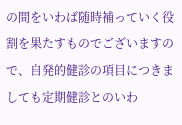の間をいわば随時補っていく役割を果たすものでございますので、自発的健診の項目につきましても定期健診とのいわ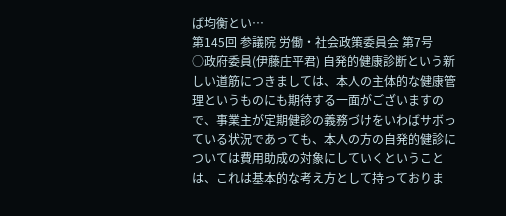ば均衡とい…
第145回 参議院 労働・社会政策委員会 第7号
○政府委員(伊藤庄平君) 自発的健康診断という新しい道筋につきましては、本人の主体的な健康管理というものにも期待する一面がございますので、事業主が定期健診の義務づけをいわばサボっている状況であっても、本人の方の自発的健診については費用助成の対象にしていくということは、これは基本的な考え方として持っておりま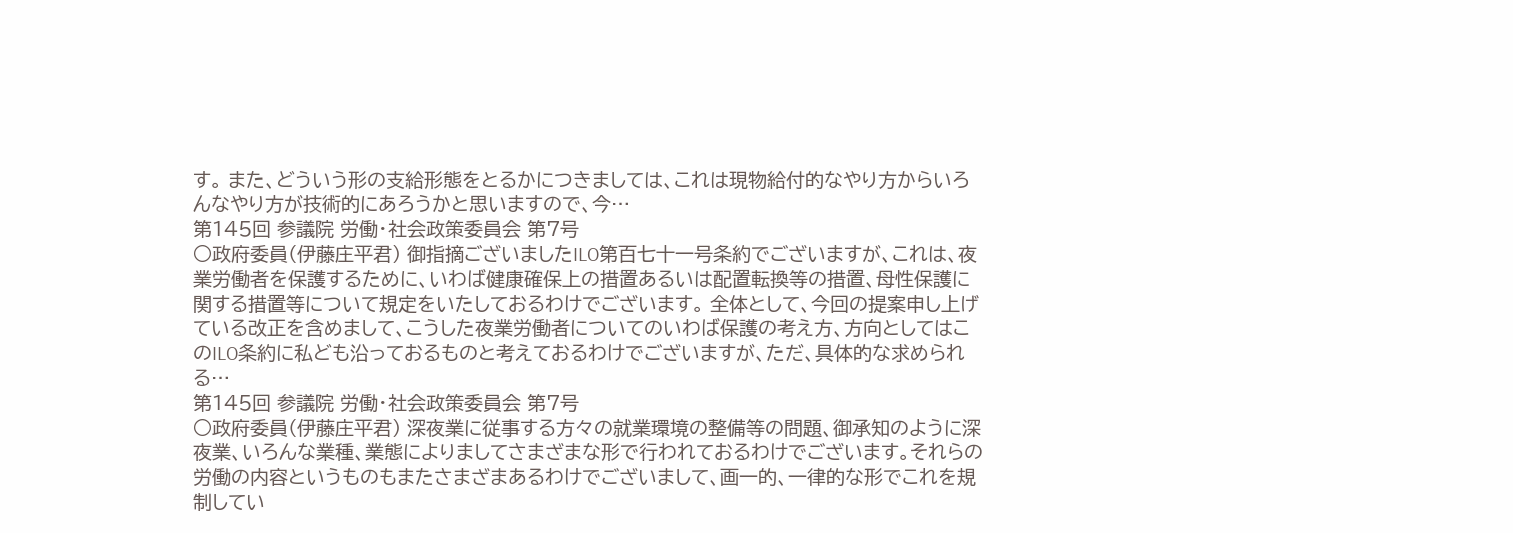す。 また、どういう形の支給形態をとるかにつきましては、これは現物給付的なやり方からいろんなやり方が技術的にあろうかと思いますので、今…
第145回 参議院 労働・社会政策委員会 第7号
○政府委員(伊藤庄平君) 御指摘ございましたILO第百七十一号条約でございますが、これは、夜業労働者を保護するために、いわば健康確保上の措置あるいは配置転換等の措置、母性保護に関する措置等について規定をいたしておるわけでございます。 全体として、今回の提案申し上げている改正を含めまして、こうした夜業労働者についてのいわば保護の考え方、方向としてはこのILO条約に私ども沿っておるものと考えておるわけでございますが、ただ、具体的な求められる…
第145回 参議院 労働・社会政策委員会 第7号
○政府委員(伊藤庄平君) 深夜業に従事する方々の就業環境の整備等の問題、御承知のように深夜業、いろんな業種、業態によりましてさまざまな形で行われておるわけでございます。それらの労働の内容というものもまたさまざまあるわけでございまして、画一的、一律的な形でこれを規制してい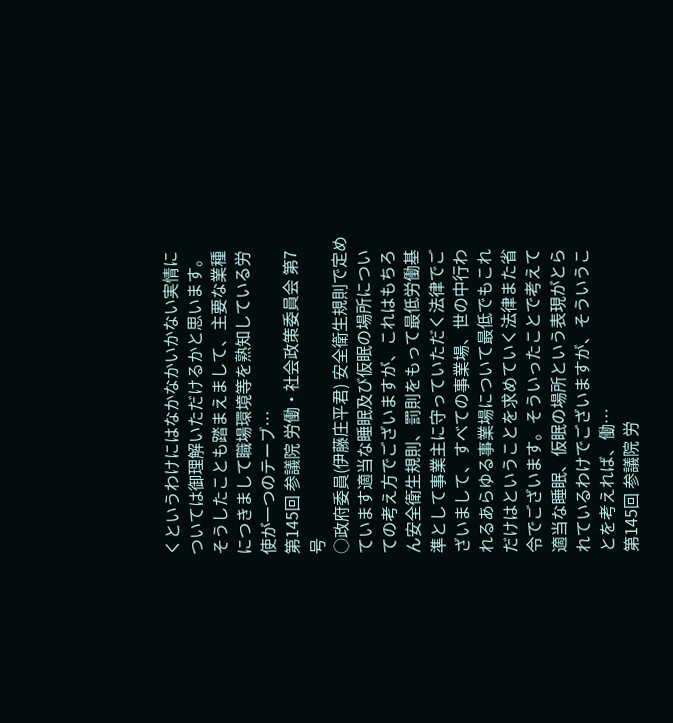くというわけにはなかなかいかない実情については御理解いただけるかと思います。 そうしたことも踏まえまして、主要な業種につきまして職場環境等を熟知している労使が一つのテーブ…
第145回 参議院 労働・社会政策委員会 第7号
○政府委員(伊藤庄平君) 安全衛生規則で定めています適当な睡眠及び仮眠の場所についての考え方でございますが、これはもちろん安全衛生規則、罰則をもって最低労働基準として事業主に守っていただく法律でございまして、すべての事業場、世の中行われるあらゆる事業場について最低でもこれだけはということを求めていく法律また省令でございます。そういったことで考えて適当な睡眠、仮眠の場所という表現がとられているわけでございますが、そういうことを考えれば、働…
第145回 参議院 労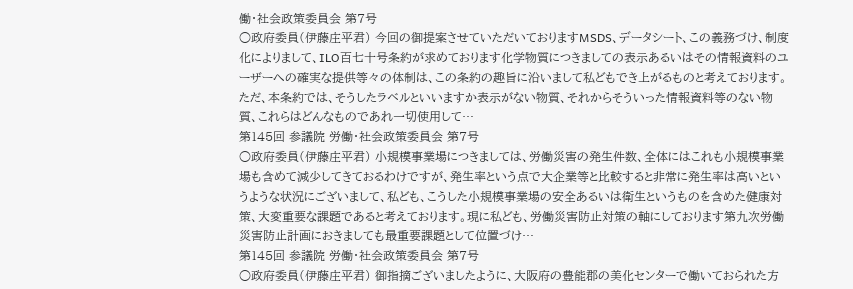働・社会政策委員会 第7号
○政府委員(伊藤庄平君) 今回の御提案させていただいておりますMSDS、データシート、この義務づけ、制度化によりまして、ILO百七十号条約が求めております化学物質につきましての表示あるいはその情報資料のユーザーへの確実な提供等々の体制は、この条約の趣旨に沿いまして私どもでき上がるものと考えております。 ただ、本条約では、そうしたラベルといいますか表示がない物質、それからそういった情報資料等のない物質、これらはどんなものであれ一切使用して…
第145回 参議院 労働・社会政策委員会 第7号
○政府委員(伊藤庄平君) 小規模事業場につきましては、労働災害の発生件数、全体にはこれも小規模事業場も含めて減少してきておるわけですが、発生率という点で大企業等と比較すると非常に発生率は高いというような状況にございまして、私ども、こうした小規模事業場の安全あるいは衛生というものを含めた健康対策、大変重要な課題であると考えております。現に私ども、労働災害防止対策の軸にしております第九次労働災害防止計画におきましても最重要課題として位置づけ…
第145回 参議院 労働・社会政策委員会 第7号
○政府委員(伊藤庄平君) 御指摘ございましたように、大阪府の豊能郡の美化センターで働いておられた方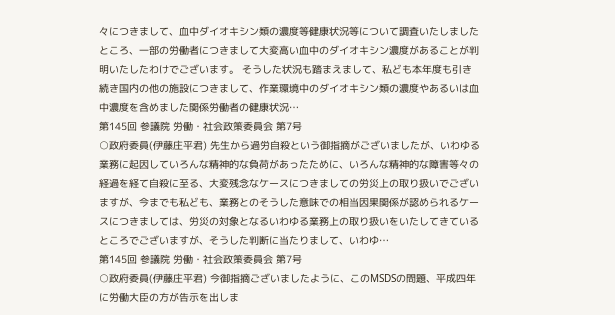々につきまして、血中ダイオキシン類の濃度等健康状況等について調査いたしましたところ、一部の労働者につきまして大変高い血中のダイオキシン濃度があることが判明いたしたわけでございます。 そうした状況も踏まえまして、私ども本年度も引き続き国内の他の施設につきまして、作業環境中のダイオキシン類の濃度やあるいは血中濃度を含めました関係労働者の健康状況…
第145回 参議院 労働・社会政策委員会 第7号
○政府委員(伊藤庄平君) 先生から過労自殺という御指摘がございましたが、いわゆる業務に起因していろんな精神的な負荷があったために、いろんな精神的な障害等々の経過を経て自殺に至る、大変残念なケースにつきましての労災上の取り扱いでございますが、今までも私ども、業務とのそうした意味での相当因果関係が認められるケースにつきましては、労災の対象となるいわゆる業務上の取り扱いをいたしてきているところでございますが、そうした判断に当たりまして、いわゆ…
第145回 参議院 労働・社会政策委員会 第7号
○政府委員(伊藤庄平君) 今御指摘ございましたように、このMSDSの問題、平成四年に労働大臣の方が告示を出しま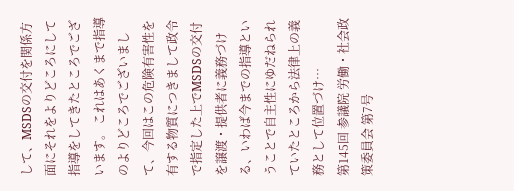して、MSDSの交付を関係方面にそれをよりどころにして指導をしてきたところでございます。 これはあくまで指導のよりどころでございまして、今回はこの危険有害性を有する物質につきまして政令で指定した上でMSDSの交付を譲渡・提供者に義務づける、いわば今までの指導ということで自主性にゆだねられていたところから法律上の義務として位置づけ…
第145回 参議院 労働・社会政策委員会 第7号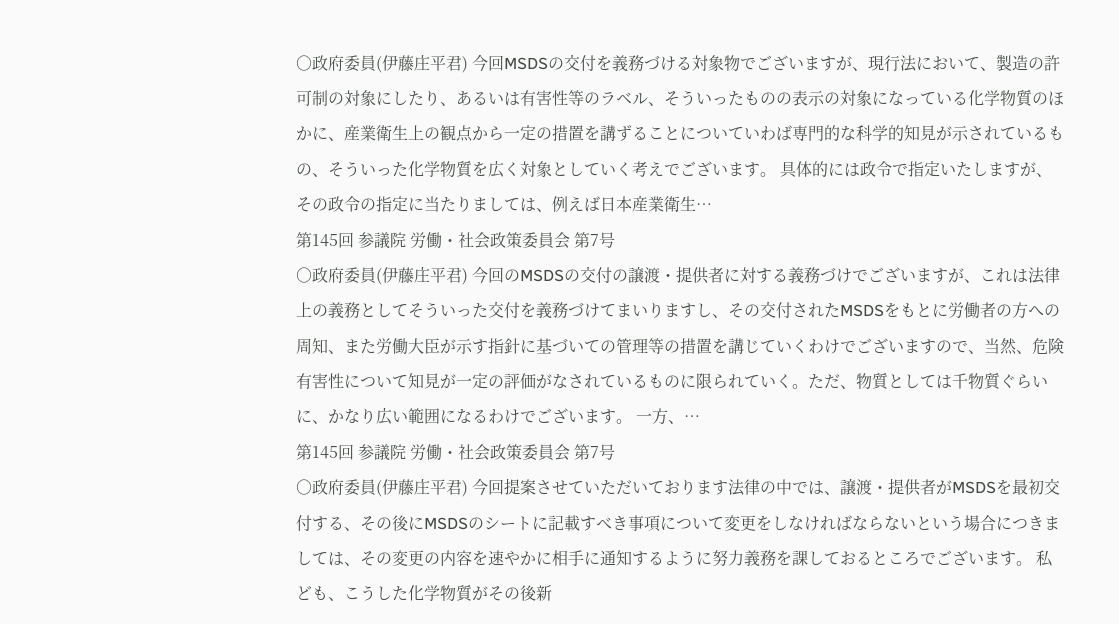○政府委員(伊藤庄平君) 今回MSDSの交付を義務づける対象物でございますが、現行法において、製造の許可制の対象にしたり、あるいは有害性等のラベル、そういったものの表示の対象になっている化学物質のほかに、産業衛生上の観点から一定の措置を講ずることについていわば専門的な科学的知見が示されているもの、そういった化学物質を広く対象としていく考えでございます。 具体的には政令で指定いたしますが、その政令の指定に当たりましては、例えば日本産業衛生…
第145回 参議院 労働・社会政策委員会 第7号
○政府委員(伊藤庄平君) 今回のMSDSの交付の譲渡・提供者に対する義務づけでございますが、これは法律上の義務としてそういった交付を義務づけてまいりますし、その交付されたMSDSをもとに労働者の方への周知、また労働大臣が示す指針に基づいての管理等の措置を講じていくわけでございますので、当然、危険有害性について知見が一定の評価がなされているものに限られていく。ただ、物質としては千物質ぐらいに、かなり広い範囲になるわけでございます。 一方、…
第145回 参議院 労働・社会政策委員会 第7号
○政府委員(伊藤庄平君) 今回提案させていただいております法律の中では、譲渡・提供者がMSDSを最初交付する、その後にMSDSのシートに記載すべき事項について変更をしなければならないという場合につきましては、その変更の内容を速やかに相手に通知するように努力義務を課しておるところでございます。 私ども、こうした化学物質がその後新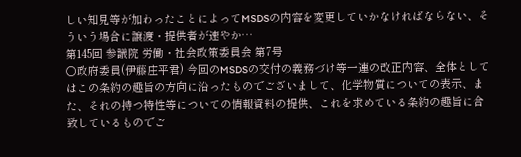しい知見等が加わったことによってMSDSの内容を変更していかなければならない、そういう場合に譲渡・提供者が速やか…
第145回 参議院 労働・社会政策委員会 第7号
○政府委員(伊藤庄平君) 今回のMSDSの交付の義務づけ等一連の改正内容、全体としてはこの条約の趣旨の方向に沿ったものでございまして、化学物質についての表示、また、それの持つ特性等についての情報資料の提供、これを求めている条約の趣旨に合致しているものでご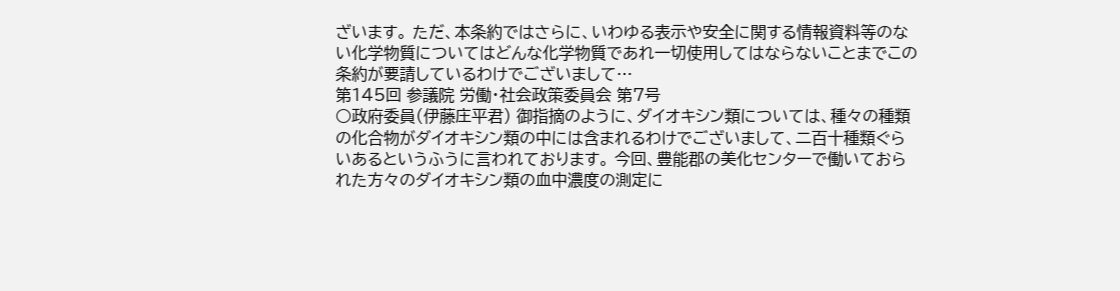ざいます。 ただ、本条約ではさらに、いわゆる表示や安全に関する情報資料等のない化学物質についてはどんな化学物質であれ一切使用してはならないことまでこの条約が要請しているわけでございまして…
第145回 参議院 労働・社会政策委員会 第7号
○政府委員(伊藤庄平君) 御指摘のように、ダイオキシン類については、種々の種類の化合物がダイオキシン類の中には含まれるわけでございまして、二百十種類ぐらいあるというふうに言われております。 今回、豊能郡の美化センターで働いておられた方々のダイオキシン類の血中濃度の測定に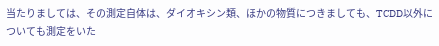当たりましては、その測定自体は、ダイオキシン類、ほかの物質につきましても、TCDD以外についても測定をいた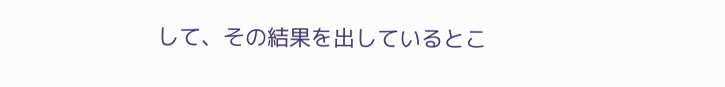して、その結果を出しているとこ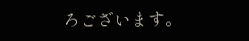ろございます。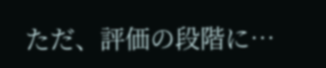ただ、評価の段階に…